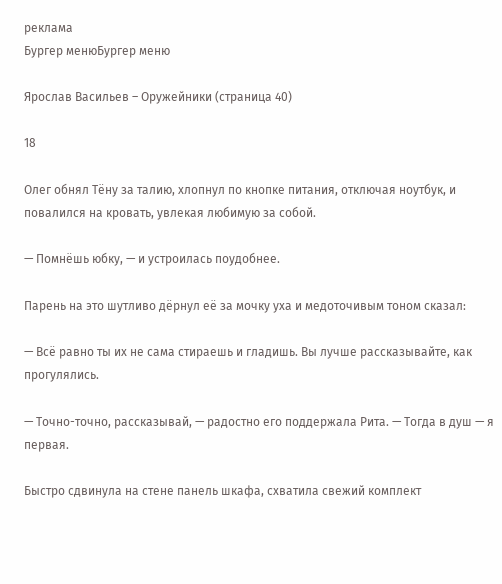реклама
Бургер менюБургер меню

Ярослав Васильев – Оружейники (страница 40)

18

Олег обнял Тёну за талию, хлопнул по кнопке питания, отключая ноутбук, и повалился на кровать, увлекая любимую за собой.

— Помнёшь юбку, — и устроилась поудобнее.

Парень на это шутливо дёрнул её за мочку уха и медоточивым тоном сказал:

— Всё равно ты их не сама стираешь и гладишь. Вы лучше рассказывайте, как прогулялись.

— Точно-точно, рассказывай, — радостно его поддержала Рита. — Тогда в душ — я первая.

Быстро сдвинула на стене панель шкафа, схватила свежий комплект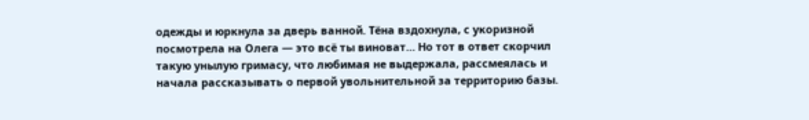одежды и юркнула за дверь ванной. Тёна вздохнула, с укоризной посмотрела на Олега — это всё ты виноват… Но тот в ответ скорчил такую унылую гримасу, что любимая не выдержала, рассмеялась и начала рассказывать о первой увольнительной за территорию базы.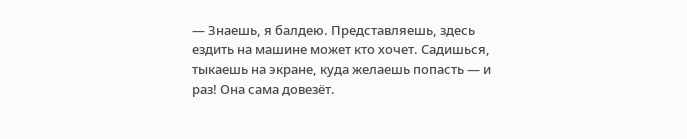— Знаешь, я балдею. Представляешь, здесь ездить на машине может кто хочет. Садишься, тыкаешь на экране, куда желаешь попасть — и раз! Она сама довезёт.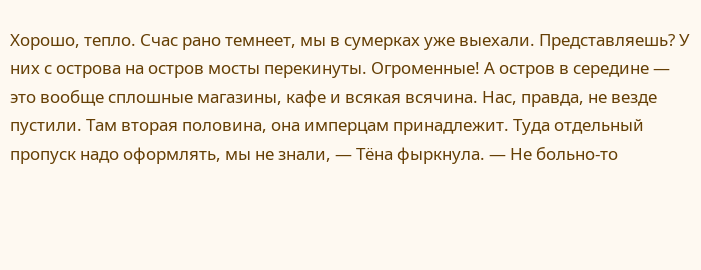Хорошо, тепло. Счас рано темнеет, мы в сумерках уже выехали. Представляешь? У них с острова на остров мосты перекинуты. Огроменные! А остров в середине — это вообще сплошные магазины, кафе и всякая всячина. Нас, правда, не везде пустили. Там вторая половина, она имперцам принадлежит. Туда отдельный пропуск надо оформлять, мы не знали, — Тёна фыркнула. — Не больно-то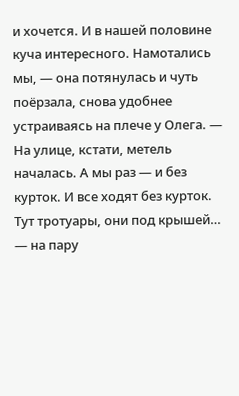и хочется. И в нашей половине куча интересного. Намотались мы, — она потянулась и чуть поёрзала, снова удобнее устраиваясь на плече у Олега. — На улице, кстати, метель началась. А мы раз — и без курток. И все ходят без курток. Тут тротуары, они под крышей… — на пару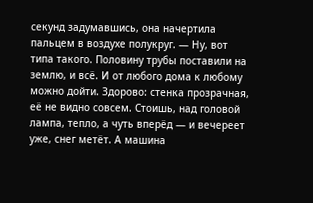секунд задумавшись, она начертила пальцем в воздухе полукруг. — Ну, вот типа такого. Половину трубы поставили на землю, и всё. И от любого дома к любому можно дойти. Здорово: стенка прозрачная, её не видно совсем. Стоишь, над головой лампа, тепло, а чуть вперёд — и вечереет уже, снег метёт. А машина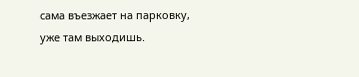сама въезжает на парковку, уже там выходишь.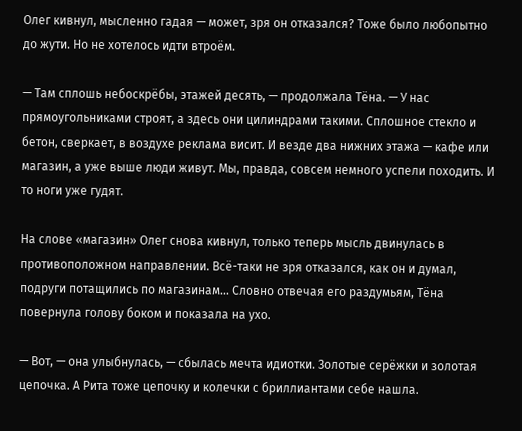Олег кивнул, мысленно гадая — может, зря он отказался? Тоже было любопытно до жути. Но не хотелось идти втроём.

— Там сплошь небоскрёбы, этажей десять, — продолжала Тёна. — У нас прямоугольниками строят, а здесь они цилиндрами такими. Сплошное стекло и бетон, сверкает, в воздухе реклама висит. И везде два нижних этажа — кафе или магазин, а уже выше люди живут. Мы, правда, совсем немного успели походить. И то ноги уже гудят.

На слове «магазин» Олег снова кивнул, только теперь мысль двинулась в противоположном направлении. Всё-таки не зря отказался, как он и думал, подруги потащились по магазинам… Словно отвечая его раздумьям, Тёна повернула голову боком и показала на ухо.

— Вот, — она улыбнулась, — сбылась мечта идиотки. Золотые серёжки и золотая цепочка. А Рита тоже цепочку и колечки с бриллиантами себе нашла.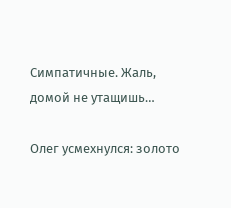Симпатичные. Жаль, домой не утащишь…

Олег усмехнулся: золото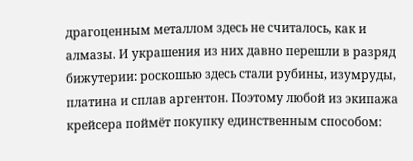драгоценным металлом здесь не считалось, как и алмазы. И украшения из них давно перешли в разряд бижутерии: роскошью здесь стали рубины, изумруды, платина и сплав аргентон. Поэтому любой из экипажа крейсера поймёт покупку единственным способом: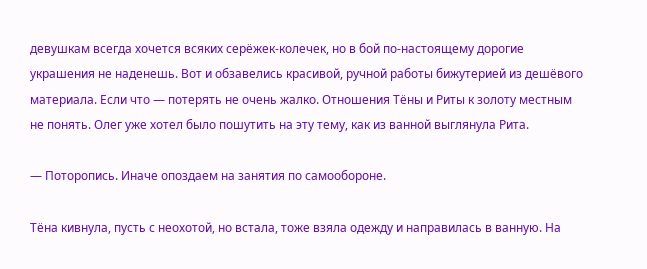девушкам всегда хочется всяких серёжек-колечек, но в бой по-настоящему дорогие украшения не наденешь. Вот и обзавелись красивой, ручной работы бижутерией из дешёвого материала. Если что — потерять не очень жалко. Отношения Тёны и Риты к золоту местным не понять. Олег уже хотел было пошутить на эту тему, как из ванной выглянула Рита.

— Поторопись. Иначе опоздаем на занятия по самообороне.

Тёна кивнула, пусть с неохотой, но встала, тоже взяла одежду и направилась в ванную. На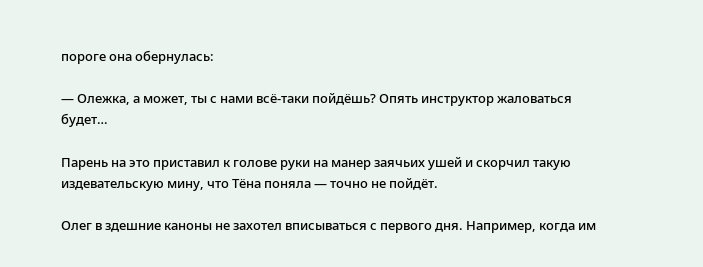пороге она обернулась:

— Олежка, а может, ты с нами всё-таки пойдёшь? Опять инструктор жаловаться будет…

Парень на это приставил к голове руки на манер заячьих ушей и скорчил такую издевательскую мину, что Тёна поняла — точно не пойдёт.

Олег в здешние каноны не захотел вписываться с первого дня. Например, когда им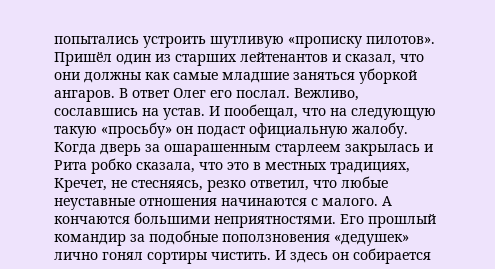попытались устроить шутливую «прописку пилотов». Пришёл один из старших лейтенантов и сказал, что они должны как самые младшие заняться уборкой ангаров. В ответ Олег его послал. Вежливо, сославшись на устав. И пообещал, что на следующую такую «просьбу» он подаст официальную жалобу. Когда дверь за ошарашенным старлеем закрылась и Рита робко сказала, что это в местных традициях, Кречет, не стесняясь, резко ответил, что любые неуставные отношения начинаются с малого. А кончаются большими неприятностями. Его прошлый командир за подобные поползновения «дедушек» лично гонял сортиры чистить. И здесь он собирается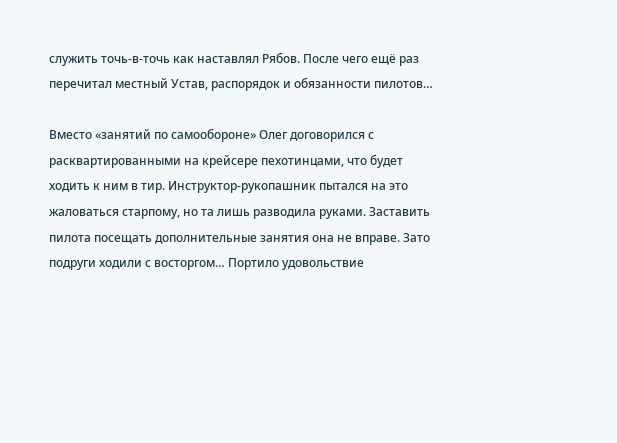служить точь-в-точь как наставлял Рябов. После чего ещё раз перечитал местный Устав, распорядок и обязанности пилотов…

Вместо «занятий по самообороне» Олег договорился с расквартированными на крейсере пехотинцами, что будет ходить к ним в тир. Инструктор-рукопашник пытался на это жаловаться старпому, но та лишь разводила руками. Заставить пилота посещать дополнительные занятия она не вправе. Зато подруги ходили с восторгом… Портило удовольствие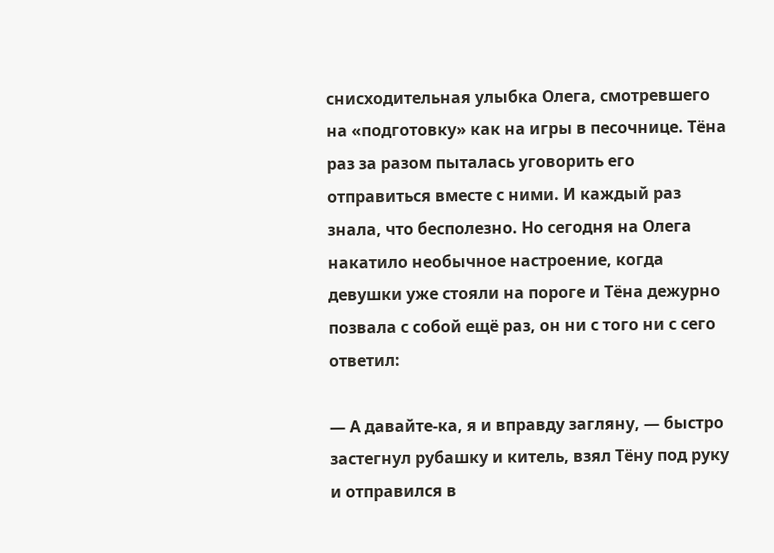снисходительная улыбка Олега, смотревшего на «подготовку» как на игры в песочнице. Тёна раз за разом пыталась уговорить его отправиться вместе с ними. И каждый раз знала, что бесполезно. Но сегодня на Олега накатило необычное настроение, когда девушки уже стояли на пороге и Тёна дежурно позвала с собой ещё раз, он ни с того ни с сего ответил:

— А давайте-ка, я и вправду загляну, — быстро застегнул рубашку и китель, взял Тёну под руку и отправился в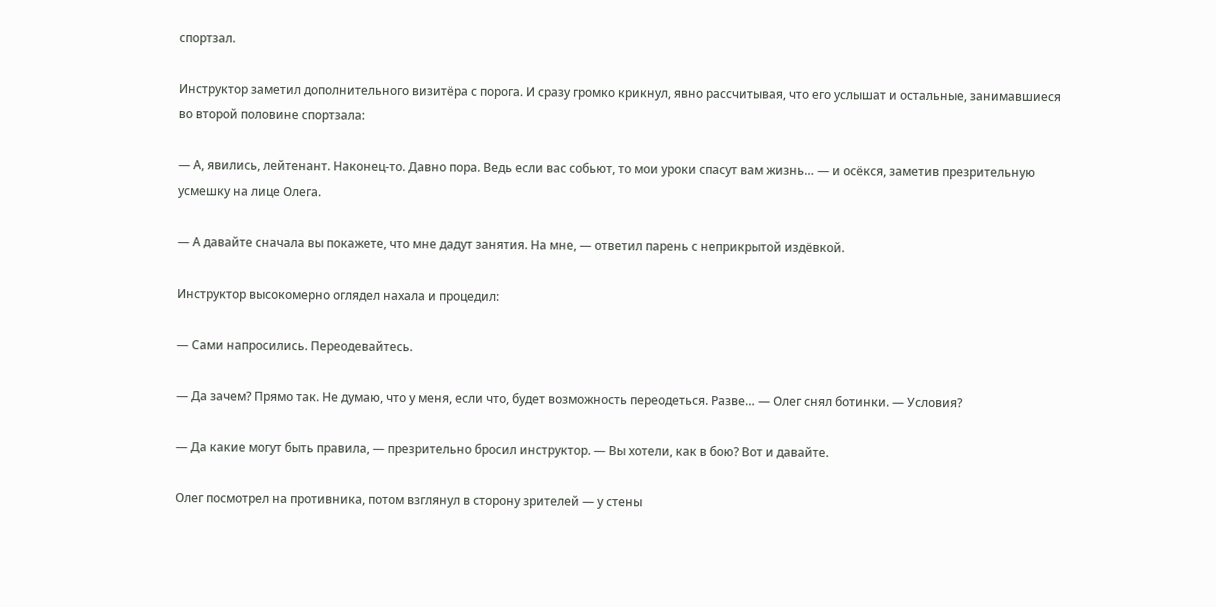спортзал.

Инструктор заметил дополнительного визитёра с порога. И сразу громко крикнул, явно рассчитывая, что его услышат и остальные, занимавшиеся во второй половине спортзала:

— А, явились, лейтенант. Наконец-то. Давно пора. Ведь если вас собьют, то мои уроки спасут вам жизнь… — и осёкся, заметив презрительную усмешку на лице Олега.

— А давайте сначала вы покажете, что мне дадут занятия. На мне, — ответил парень с неприкрытой издёвкой.

Инструктор высокомерно оглядел нахала и процедил:

— Сами напросились. Переодевайтесь.

— Да зачем? Прямо так. Не думаю, что у меня, если что, будет возможность переодеться. Разве… — Олег снял ботинки. — Условия?

— Да какие могут быть правила, — презрительно бросил инструктор. — Вы хотели, как в бою? Вот и давайте.

Олег посмотрел на противника, потом взглянул в сторону зрителей — у стены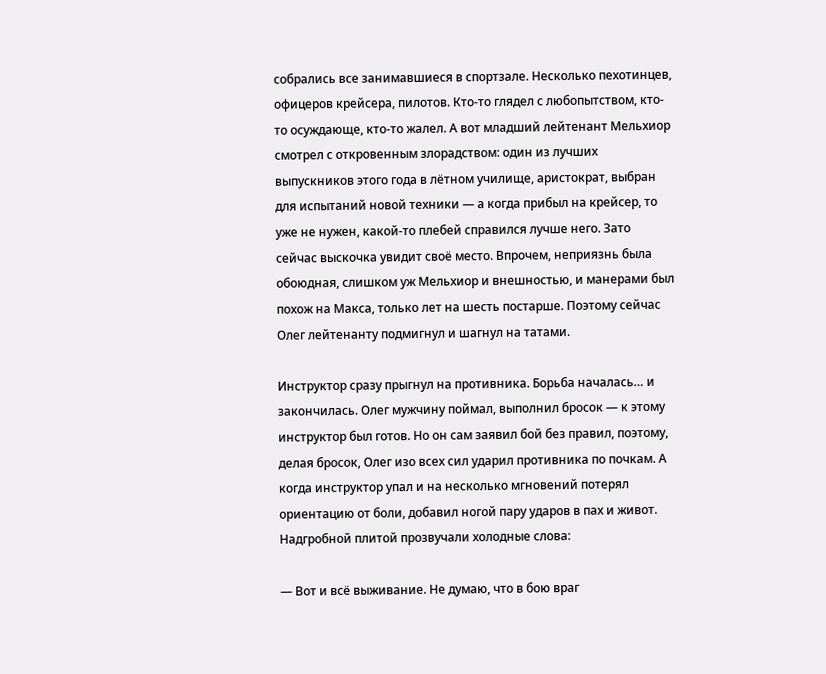собрались все занимавшиеся в спортзале. Несколько пехотинцев, офицеров крейсера, пилотов. Кто-то глядел с любопытством, кто-то осуждающе, кто-то жалел. А вот младший лейтенант Мельхиор смотрел с откровенным злорадством: один из лучших выпускников этого года в лётном училище, аристократ, выбран для испытаний новой техники — а когда прибыл на крейсер, то уже не нужен, какой-то плебей справился лучше него. Зато сейчас выскочка увидит своё место. Впрочем, неприязнь была обоюдная, слишком уж Мельхиор и внешностью, и манерами был похож на Макса, только лет на шесть постарше. Поэтому сейчас Олег лейтенанту подмигнул и шагнул на татами.

Инструктор сразу прыгнул на противника. Борьба началась… и закончилась. Олег мужчину поймал, выполнил бросок — к этому инструктор был готов. Но он сам заявил бой без правил, поэтому, делая бросок, Олег изо всех сил ударил противника по почкам. А когда инструктор упал и на несколько мгновений потерял ориентацию от боли, добавил ногой пару ударов в пах и живот. Надгробной плитой прозвучали холодные слова:

— Вот и всё выживание. Не думаю, что в бою враг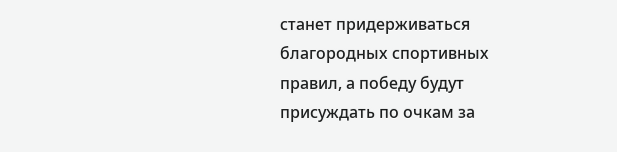станет придерживаться благородных спортивных правил, а победу будут присуждать по очкам за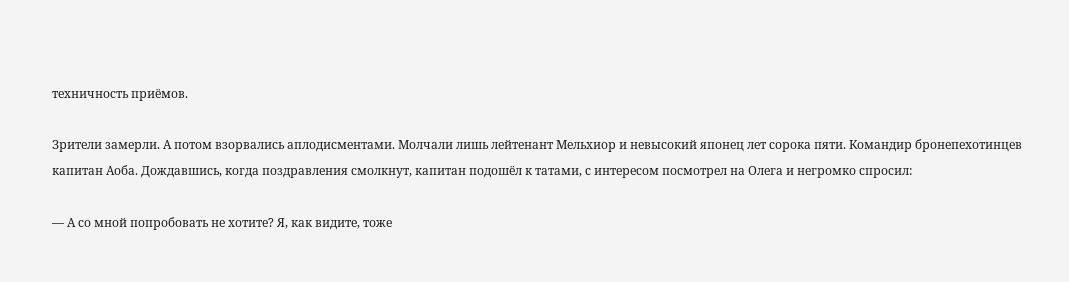техничность приёмов.

Зрители замерли. А потом взорвались аплодисментами. Молчали лишь лейтенант Мельхиор и невысокий японец лет сорока пяти. Командир бронепехотинцев капитан Аоба. Дождавшись, когда поздравления смолкнут, капитан подошёл к татами, с интересом посмотрел на Олега и негромко спросил:

— А со мной попробовать не хотите? Я, как видите, тоже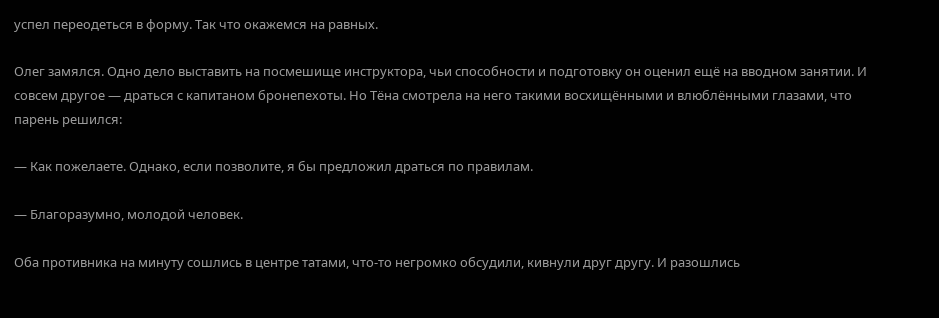успел переодеться в форму. Так что окажемся на равных.

Олег замялся. Одно дело выставить на посмешище инструктора, чьи способности и подготовку он оценил ещё на вводном занятии. И совсем другое — драться с капитаном бронепехоты. Но Тёна смотрела на него такими восхищёнными и влюблёнными глазами, что парень решился:

— Как пожелаете. Однако, если позволите, я бы предложил драться по правилам.

— Благоразумно, молодой человек.

Оба противника на минуту сошлись в центре татами, что-то негромко обсудили, кивнули друг другу. И разошлись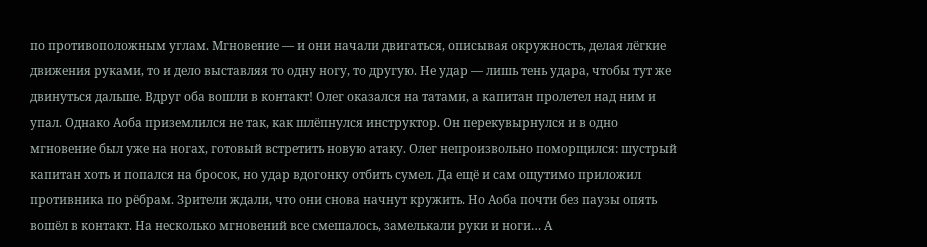по противоположным углам. Мгновение — и они начали двигаться, описывая окружность, делая лёгкие движения руками, то и дело выставляя то одну ногу, то другую. Не удар — лишь тень удара, чтобы тут же двинуться дальше. Вдруг оба вошли в контакт! Олег оказался на татами, а капитан пролетел над ним и упал. Однако Аоба приземлился не так, как шлёпнулся инструктор. Он перекувырнулся и в одно мгновение был уже на ногах, готовый встретить новую атаку. Олег непроизвольно поморщился: шустрый капитан хоть и попался на бросок, но удар вдогонку отбить сумел. Да ещё и сам ощутимо приложил противника по рёбрам. Зрители ждали, что они снова начнут кружить. Но Аоба почти без паузы опять вошёл в контакт. На несколько мгновений все смешалось, замелькали руки и ноги… А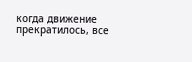когда движение прекратилось, все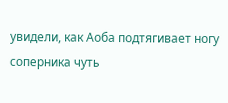увидели, как Аоба подтягивает ногу соперника чуть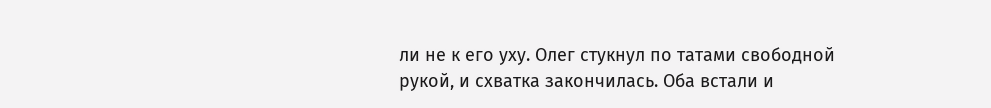ли не к его уху. Олег стукнул по татами свободной рукой, и схватка закончилась. Оба встали и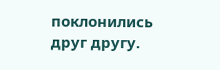поклонились друг другу.